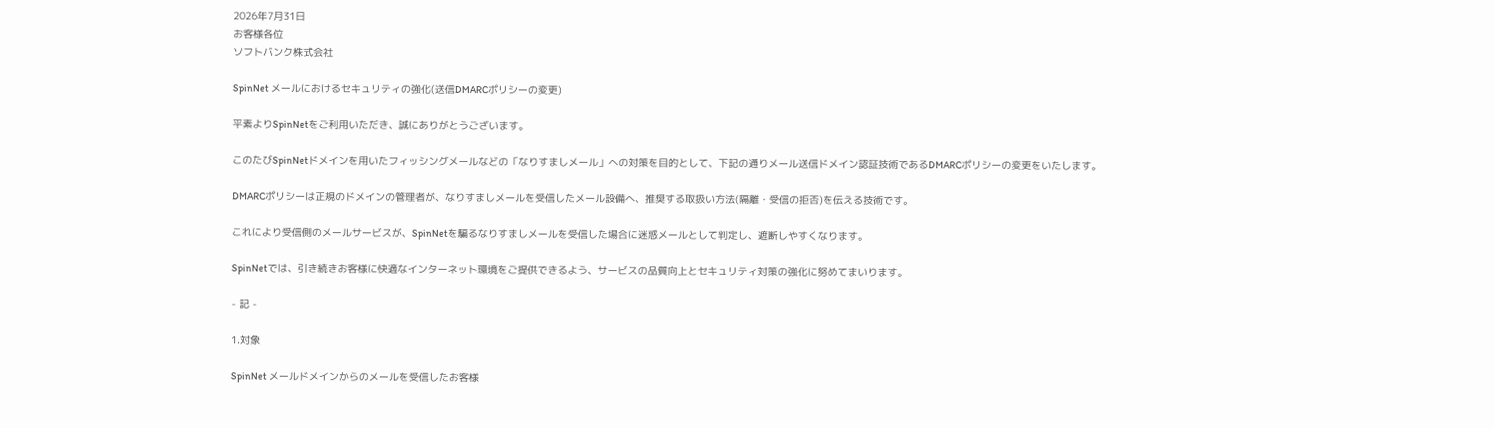2026年7月31日
お客様各位
ソフトバンク株式会社

SpinNet メールにおけるセキュリティの強化(送信DMARCポリシーの変更)

平素よりSpinNetをご利用いただき、誠にありがとうございます。

このたびSpinNetドメインを用いたフィッシングメールなどの「なりすましメール」への対策を目的として、下記の通りメール送信ドメイン認証技術であるDMARCポリシーの変更をいたします。

DMARCポリシーは正規のドメインの管理者が、なりすましメールを受信したメール設備へ、推奨する取扱い方法(隔離・受信の拒否)を伝える技術です。

これにより受信側のメールサービスが、SpinNetを騙るなりすましメールを受信した場合に迷惑メールとして判定し、遮断しやすくなります。

SpinNetでは、引き続きお客様に快適なインターネット環境をご提供できるよう、サービスの品質向上とセキュリティ対策の強化に努めてまいります。

- 記 -

1.対象

SpinNet メールドメインからのメールを受信したお客様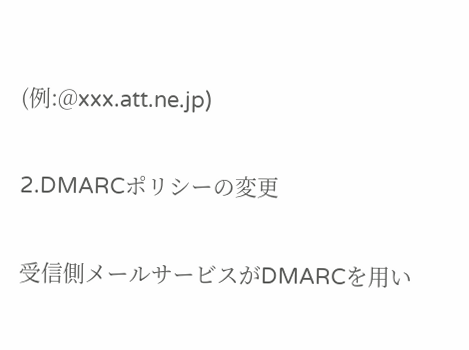(例:@xxx.att.ne.jp)

2.DMARCポリシーの変更

受信側メールサービスがDMARCを用い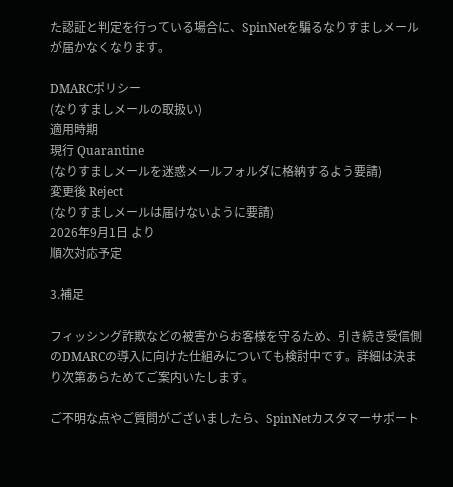た認証と判定を行っている場合に、SpinNetを騙るなりすましメールが届かなくなります。

DMARCポリシー
(なりすましメールの取扱い)
適用時期
現行 Quarantine
(なりすましメールを迷惑メールフォルダに格納するよう要請)
変更後 Reject
(なりすましメールは届けないように要請)
2026年9月1日 より
順次対応予定

3.補足

フィッシング詐欺などの被害からお客様を守るため、引き続き受信側のDMARCの導入に向けた仕組みについても検討中です。詳細は決まり次第あらためてご案内いたします。

ご不明な点やご質問がございましたら、SpinNetカスタマーサポート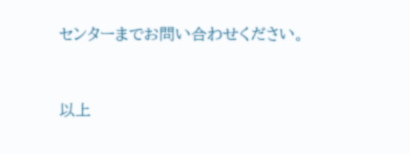センターまでお問い合わせください。


以上